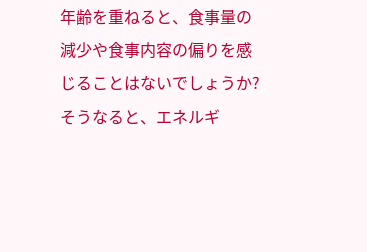年齢を重ねると、食事量の減少や食事内容の偏りを感じることはないでしょうか?
そうなると、エネルギ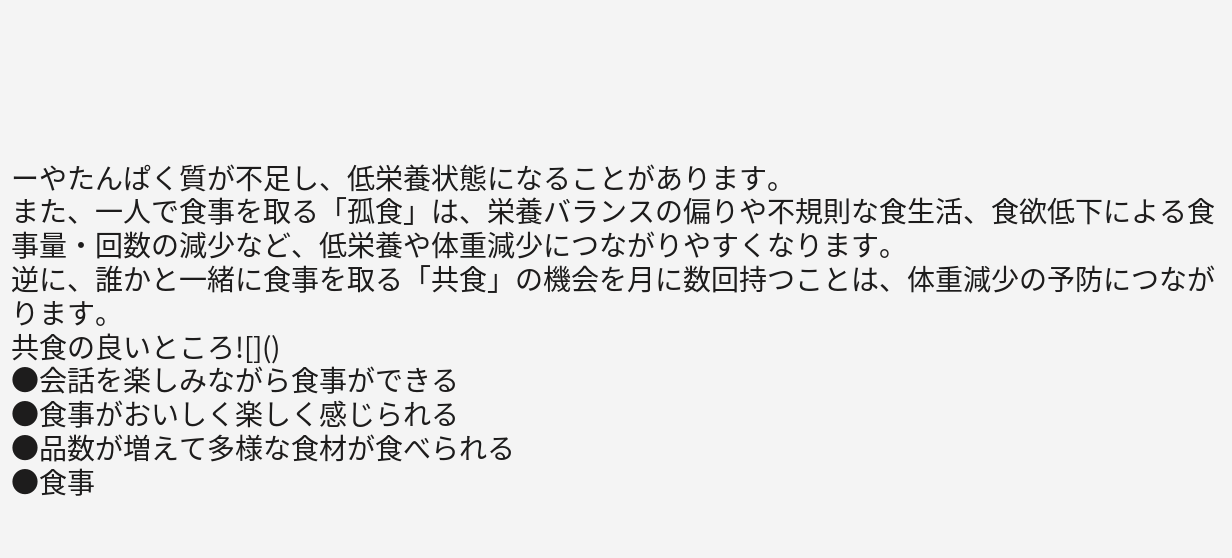ーやたんぱく質が不足し、低栄養状態になることがあります。
また、一人で食事を取る「孤食」は、栄養バランスの偏りや不規則な食生活、食欲低下による食事量・回数の減少など、低栄養や体重減少につながりやすくなります。
逆に、誰かと一緒に食事を取る「共食」の機会を月に数回持つことは、体重減少の予防につながります。
共食の良いところ![]()
●会話を楽しみながら食事ができる
●食事がおいしく楽しく感じられる
●品数が増えて多様な食材が食べられる
●食事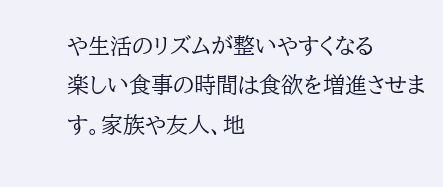や生活のリズムが整いやすくなる
楽しい食事の時間は食欲を増進させます。家族や友人、地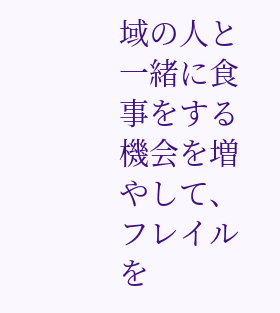域の人と一緒に食事をする機会を増やして、フレイルを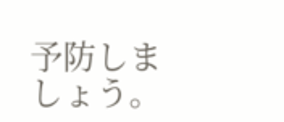予防しましょう。